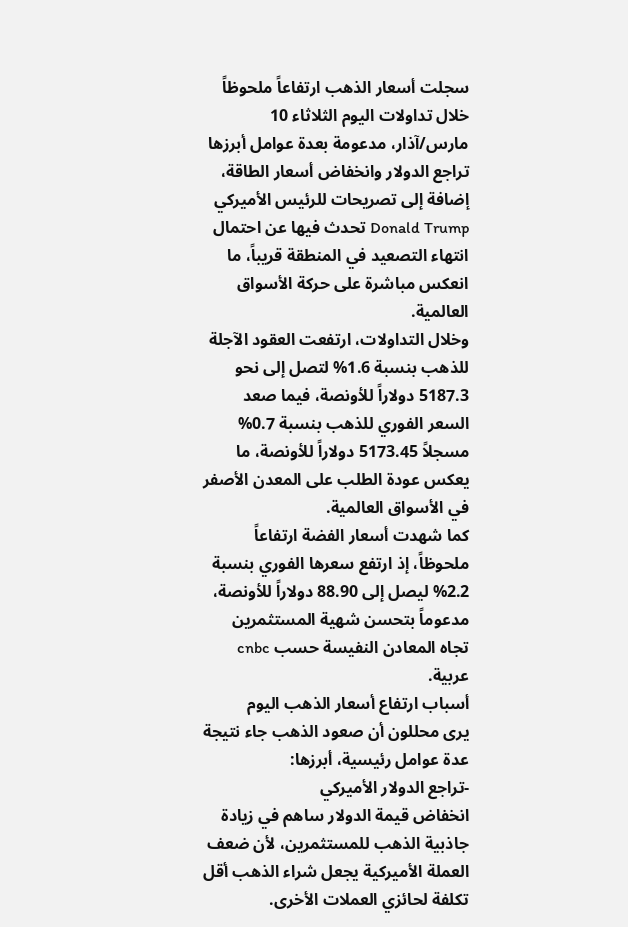سجلت أسعار الذهب ارتفاعاً ملحوظاً خلال تداولات اليوم الثلاثاء 10 مارس/آذار، مدعومة بعدة عوامل أبرزها تراجع الدولار وانخفاض أسعار الطاقة، إضافة إلى تصريحات للرئيس الأميركي Donald Trump تحدث فيها عن احتمال انتهاء التصعيد في المنطقة قريباً، ما انعكس مباشرة على حركة الأسواق العالمية.
وخلال التداولات، ارتفعت العقود الآجلة للذهب بنسبة 1.6% لتصل إلى نحو 5187.3 دولاراً للأونصة، فيما صعد السعر الفوري للذهب بنسبة 0.7% مسجلاً 5173.45 دولاراً للأونصة، ما يعكس عودة الطلب على المعدن الأصفر في الأسواق العالمية.
كما شهدت أسعار الفضة ارتفاعاً ملحوظاً، إذ ارتفع سعرها الفوري بنسبة 2.2% ليصل إلى 88.90 دولاراً للأونصة، مدعوماً بتحسن شهية المستثمرين تجاه المعادن النفيسة حسب cnbc عربية.
أسباب ارتفاع أسعار الذهب اليوم
يرى محللون أن صعود الذهب جاء نتيجة عدة عوامل رئيسية، أبرزها:
-تراجع الدولار الأميركي
انخفاض قيمة الدولار ساهم في زيادة جاذبية الذهب للمستثمرين، لأن ضعف العملة الأميركية يجعل شراء الذهب أقل تكلفة لحائزي العملات الأخرى.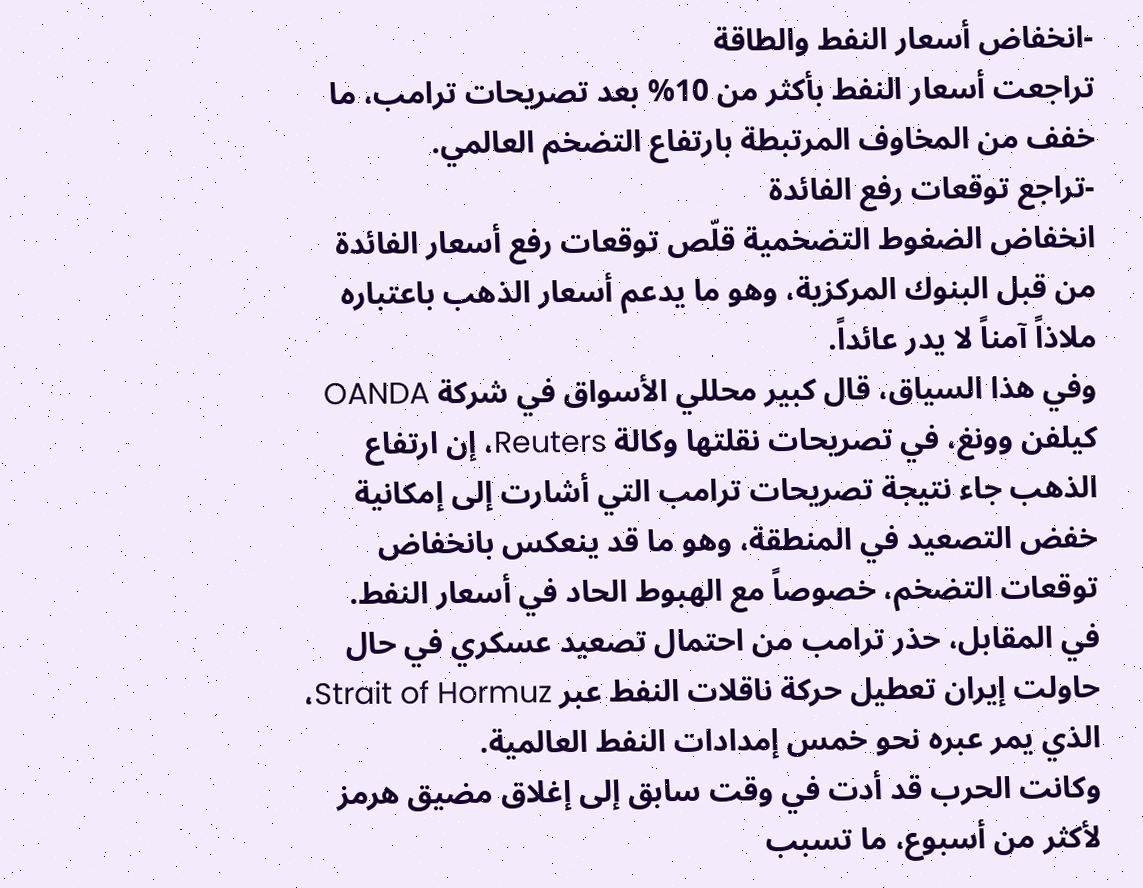-انخفاض أسعار النفط والطاقة
تراجعت أسعار النفط بأكثر من 10% بعد تصريحات ترامب، ما خفف من المخاوف المرتبطة بارتفاع التضخم العالمي.
-تراجع توقعات رفع الفائدة
انخفاض الضغوط التضخمية قلّص توقعات رفع أسعار الفائدة من قبل البنوك المركزية، وهو ما يدعم أسعار الذهب باعتباره ملاذاً آمناً لا يدر عائداً.
وفي هذا السياق، قال كبير محللي الأسواق في شركة OANDA كيلفن وونغ، في تصريحات نقلتها وكالة Reuters، إن ارتفاع الذهب جاء نتيجة تصريحات ترامب التي أشارت إلى إمكانية خفض التصعيد في المنطقة، وهو ما قد ينعكس بانخفاض توقعات التضخم، خصوصاً مع الهبوط الحاد في أسعار النفط.
في المقابل، حذر ترامب من احتمال تصعيد عسكري في حال حاولت إيران تعطيل حركة ناقلات النفط عبر Strait of Hormuz، الذي يمر عبره نحو خمس إمدادات النفط العالمية.
وكانت الحرب قد أدت في وقت سابق إلى إغلاق مضيق هرمز لأكثر من أسبوع، ما تسبب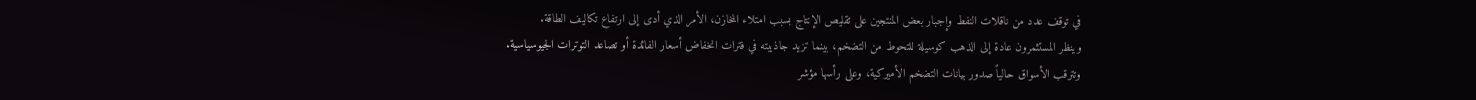في توقف عدد من ناقلات النفط وإجبار بعض المنتجين على تقليص الإنتاج بسبب امتلاء المخازن، الأمر الذي أدى إلى ارتفاع تكاليف الطاقة.
وينظر المستثمرون عادة إلى الذهب كوسيلة للتحوط من التضخم، بينما تزيد جاذبيته في فترات انخفاض أسعار الفائدة أو تصاعد التوترات الجيوسياسية.
وتترقب الأسواق حالياً صدور بيانات التضخم الأميركية، وعلى رأسها مؤشر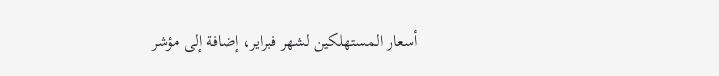أسعار المستهلكين لشهر فبراير، إضافة إلى مؤشر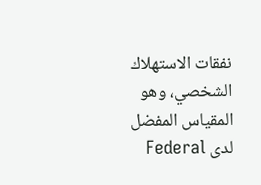نفقات الاستهلاك الشخصي، وهو المقياس المفضل لدى Federal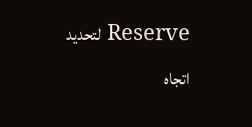Reserve لتحديد اتجاه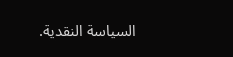السياسة النقدية.